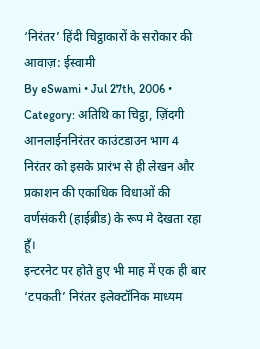‘निरंतर’ हिंदी चिट्ठाकारों के सरोकार की आवाज़: ईस्वामी
By eSwami • Jul 27th, 2006 • Category: अतिथि का चिट्ठा, ज़िंदगी आनलाईननिरंतर काउंटडाउन भाग 4
निरंतर को इसके प्रारंभ से ही लेखन और प्रकाशन की एकाधिक विधाओं की वर्णसंकरी (हाईब्रीड) के रूप मे देखता रहा हूँ।
इन्टरनेट पर होते हुए भी माह में एक ही बार ‘टपकती’ निरंतर इलेक्टॉनिक माध्यम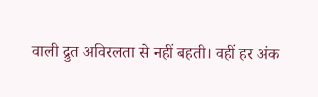वाली द्रुत अविरलता से नहीं बहती। वहीं हर अंक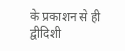के प्रकाशन से ही द्वीदिशी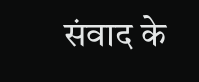संवाद के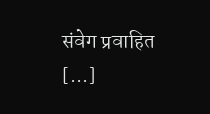संवेग प्रवाहित [...]